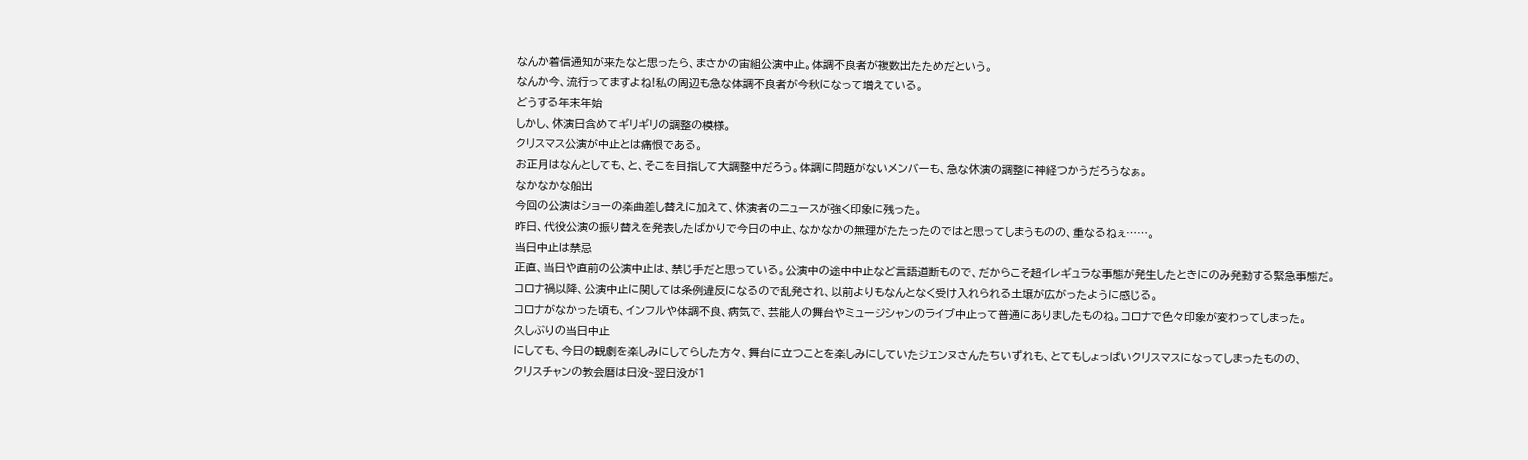なんか着信通知が来たなと思ったら、まさかの宙組公演中止。体調不良者が複数出たためだという。
なんか今、流行ってますよね!私の周辺も急な体調不良者が今秋になって増えている。
どうする年末年始
しかし、休演日含めてギリギリの調整の模様。
クリスマス公演が中止とは痛恨である。
お正月はなんとしても、と、そこを目指して大調整中だろう。体調に問題がないメンバーも、急な休演の調整に神経つかうだろうなぁ。
なかなかな船出
今回の公演はショーの楽曲差し替えに加えて、休演者のニュースが強く印象に残った。
昨日、代役公演の振り替えを発表したばかりで今日の中止、なかなかの無理がたたったのではと思ってしまうものの、重なるねぇ……。
当日中止は禁忌
正直、当日や直前の公演中止は、禁じ手だと思っている。公演中の途中中止など言語道断もので、だからこそ超イレギュラな事態が発生したときにのみ発動する緊急事態だ。
コロナ禍以降、公演中止に関しては条例違反になるので乱発され、以前よりもなんとなく受け入れられる土壌が広がったように感じる。
コロナがなかった頃も、インフルや体調不良、病気で、芸能人の舞台やミュージシャンのライブ中止って普通にありましたものね。コロナで色々印象が変わってしまった。
久しぶりの当日中止
にしても、今日の観劇を楽しみにしてらした方々、舞台に立つことを楽しみにしていたジェンヌさんたちいずれも、とてもしょっぱいクリスマスになってしまったものの、
クリスチャンの教会暦は日没~翌日没が1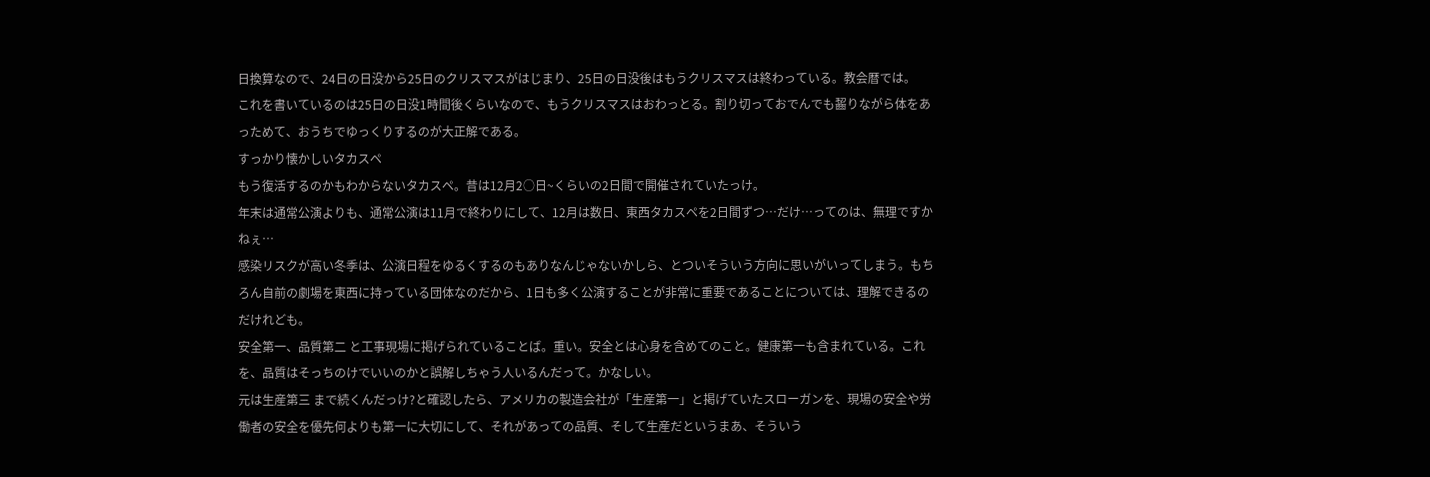日換算なので、24日の日没から25日のクリスマスがはじまり、25日の日没後はもうクリスマスは終わっている。教会暦では。
これを書いているのは25日の日没1時間後くらいなので、もうクリスマスはおわっとる。割り切っておでんでも齧りながら体をあっためて、おうちでゆっくりするのが大正解である。
すっかり懐かしいタカスペ
もう復活するのかもわからないタカスペ。昔は12月2○日~くらいの2日間で開催されていたっけ。
年末は通常公演よりも、通常公演は11月で終わりにして、12月は数日、東西タカスペを2日間ずつ…だけ…ってのは、無理ですかねぇ…
感染リスクが高い冬季は、公演日程をゆるくするのもありなんじゃないかしら、とついそういう方向に思いがいってしまう。もちろん自前の劇場を東西に持っている団体なのだから、1日も多く公演することが非常に重要であることについては、理解できるのだけれども。
安全第一、品質第二 と工事現場に掲げられていることば。重い。安全とは心身を含めてのこと。健康第一も含まれている。これを、品質はそっちのけでいいのかと誤解しちゃう人いるんだって。かなしい。
元は生産第三 まで続くんだっけ?と確認したら、アメリカの製造会社が「生産第一」と掲げていたスローガンを、現場の安全や労働者の安全を優先何よりも第一に大切にして、それがあっての品質、そして生産だというまあ、そういう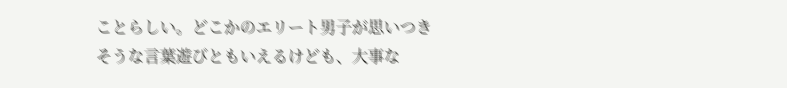ことらしい。どこかのエリート男子が思いつきそうな言葉遊びともいえるけども、大事な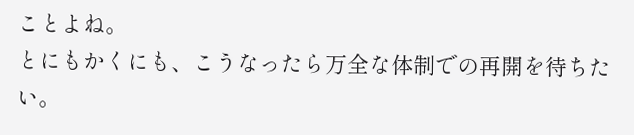ことよね。
とにもかくにも、こうなったら万全な体制での再開を待ちたい。